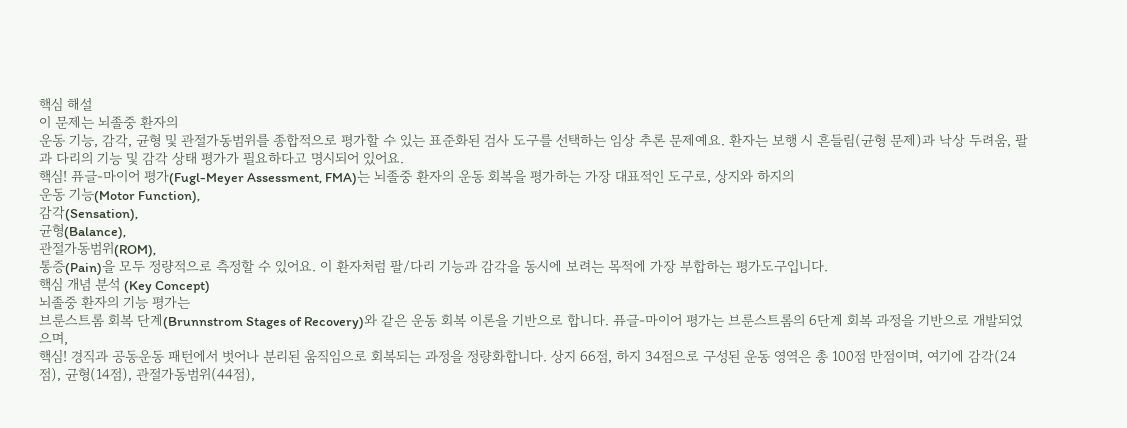핵심 해설
이 문제는 뇌졸중 환자의
운동 기능, 감각, 균형 및 관절가동범위를 종합적으로 평가할 수 있는 표준화된 검사 도구를 선택하는 임상 추론 문제예요. 환자는 보행 시 흔들림(균형 문제)과 낙상 두려움, 팔과 다리의 기능 및 감각 상태 평가가 필요하다고 명시되어 있어요.
핵심! 퓨글-마이어 평가(Fugl-Meyer Assessment, FMA)는 뇌졸중 환자의 운동 회복을 평가하는 가장 대표적인 도구로, 상지와 하지의
운동 기능(Motor Function),
감각(Sensation),
균형(Balance),
관절가동범위(ROM),
통증(Pain)을 모두 정량적으로 측정할 수 있어요. 이 환자처럼 팔/다리 기능과 감각을 동시에 보려는 목적에 가장 부합하는 평가도구입니다.
핵심 개념 분석 (Key Concept)
뇌졸중 환자의 기능 평가는
브룬스트롬 회복 단계(Brunnstrom Stages of Recovery)와 같은 운동 회복 이론을 기반으로 합니다. 퓨글-마이어 평가는 브룬스트롬의 6단계 회복 과정을 기반으로 개발되었으며,
핵심! 경직과 공동운동 패턴에서 벗어나 분리된 움직임으로 회복되는 과정을 정량화합니다. 상지 66점, 하지 34점으로 구성된 운동 영역은 총 100점 만점이며, 여기에 감각(24점), 균형(14점), 관절가동범위(44점),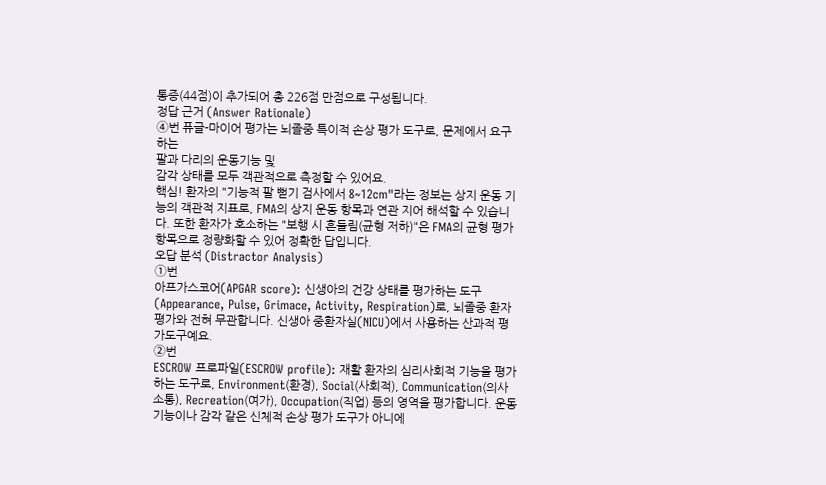통증(44점)이 추가되어 총 226점 만점으로 구성됩니다.
정답 근거 (Answer Rationale)
④번 퓨글-마이어 평가는 뇌졸중 특이적 손상 평가 도구로, 문제에서 요구하는
팔과 다리의 운동기능 및
감각 상태를 모두 객관적으로 측정할 수 있어요.
핵심! 환자의 "기능적 팔 뻗기 검사에서 8~12cm"라는 정보는 상지 운동 기능의 객관적 지표로, FMA의 상지 운동 항목과 연관 지어 해석할 수 있습니다. 또한 환자가 호소하는 "보행 시 흔들림(균형 저하)"은 FMA의 균형 평가 항목으로 정량화할 수 있어 정확한 답입니다.
오답 분석 (Distractor Analysis)
①번
아프가스코어(APGAR score): 신생아의 건강 상태를 평가하는 도구(Appearance, Pulse, Grimace, Activity, Respiration)로, 뇌졸중 환자 평가와 전혀 무관합니다. 신생아 중환자실(NICU)에서 사용하는 산과적 평가도구예요.
②번
ESCROW 프로파일(ESCROW profile): 재활 환자의 심리사회적 기능을 평가하는 도구로, Environment(환경), Social(사회적), Communication(의사소통), Recreation(여가), Occupation(직업) 등의 영역을 평가합니다. 운동 기능이나 감각 같은 신체적 손상 평가 도구가 아니에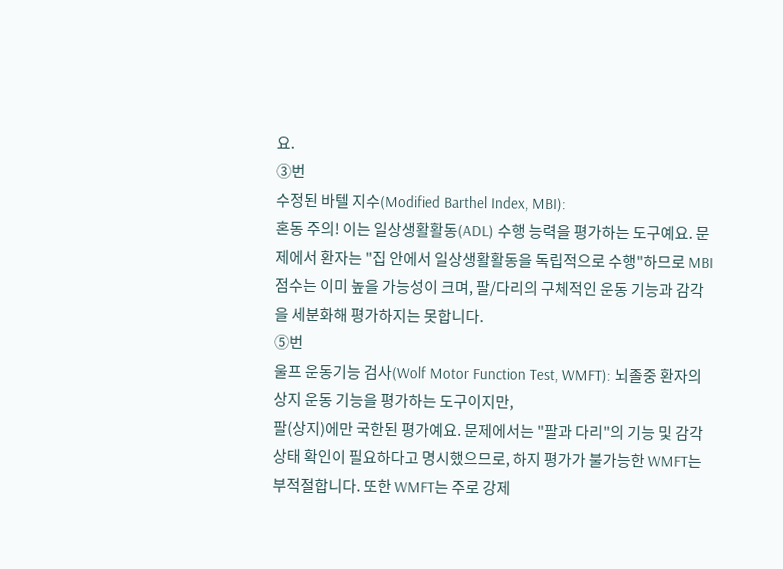요.
③번
수정된 바텔 지수(Modified Barthel Index, MBI):
혼동 주의! 이는 일상생활활동(ADL) 수행 능력을 평가하는 도구예요. 문제에서 환자는 "집 안에서 일상생활활동을 독립적으로 수행"하므로 MBI 점수는 이미 높을 가능성이 크며, 팔/다리의 구체적인 운동 기능과 감각을 세분화해 평가하지는 못합니다.
⑤번
울프 운동기능 검사(Wolf Motor Function Test, WMFT): 뇌졸중 환자의 상지 운동 기능을 평가하는 도구이지만,
팔(상지)에만 국한된 평가예요. 문제에서는 "팔과 다리"의 기능 및 감각 상태 확인이 필요하다고 명시했으므로, 하지 평가가 불가능한 WMFT는 부적절합니다. 또한 WMFT는 주로 강제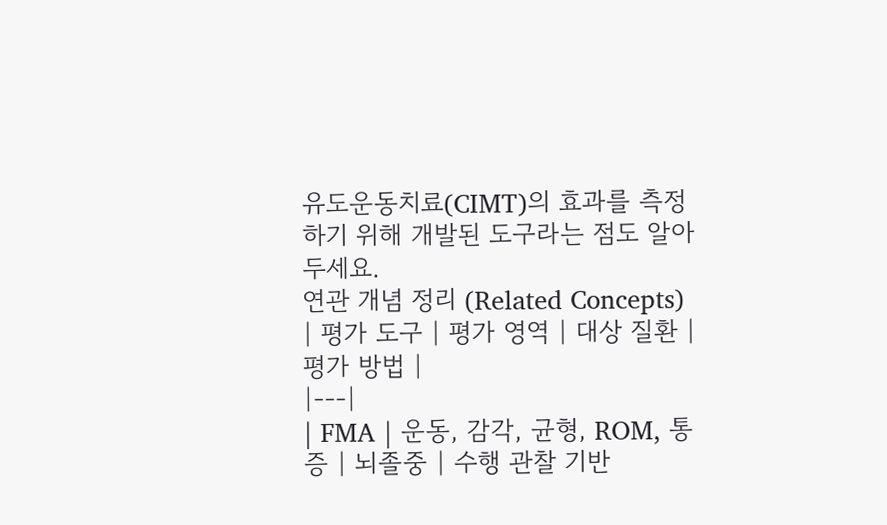유도운동치료(CIMT)의 효과를 측정하기 위해 개발된 도구라는 점도 알아두세요.
연관 개념 정리 (Related Concepts)
| 평가 도구 | 평가 영역 | 대상 질환 | 평가 방법 |
|---|
| FMA | 운동, 감각, 균형, ROM, 통증 | 뇌졸중 | 수행 관찰 기반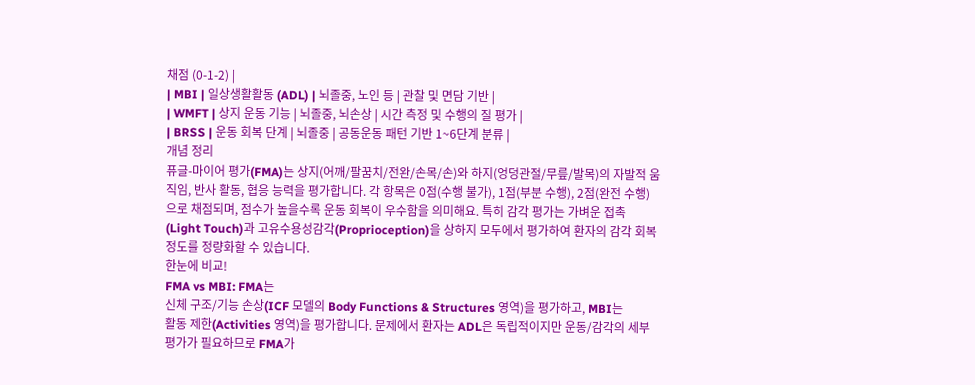채점 (0-1-2) |
| MBI | 일상생활활동 (ADL) | 뇌졸중, 노인 등 | 관찰 및 면담 기반 |
| WMFT | 상지 운동 기능 | 뇌졸중, 뇌손상 | 시간 측정 및 수행의 질 평가 |
| BRSS | 운동 회복 단계 | 뇌졸중 | 공동운동 패턴 기반 1~6단계 분류 |
개념 정리
퓨글-마이어 평가(FMA)는 상지(어깨/팔꿈치/전완/손목/손)와 하지(엉덩관절/무릎/발목)의 자발적 움직임, 반사 활동, 협응 능력을 평가합니다. 각 항목은 0점(수행 불가), 1점(부분 수행), 2점(완전 수행)으로 채점되며, 점수가 높을수록 운동 회복이 우수함을 의미해요. 특히 감각 평가는 가벼운 접촉(Light Touch)과 고유수용성감각(Proprioception)을 상하지 모두에서 평가하여 환자의 감각 회복 정도를 정량화할 수 있습니다.
한눈에 비교!
FMA vs MBI: FMA는
신체 구조/기능 손상(ICF 모델의 Body Functions & Structures 영역)을 평가하고, MBI는
활동 제한(Activities 영역)을 평가합니다. 문제에서 환자는 ADL은 독립적이지만 운동/감각의 세부 평가가 필요하므로 FMA가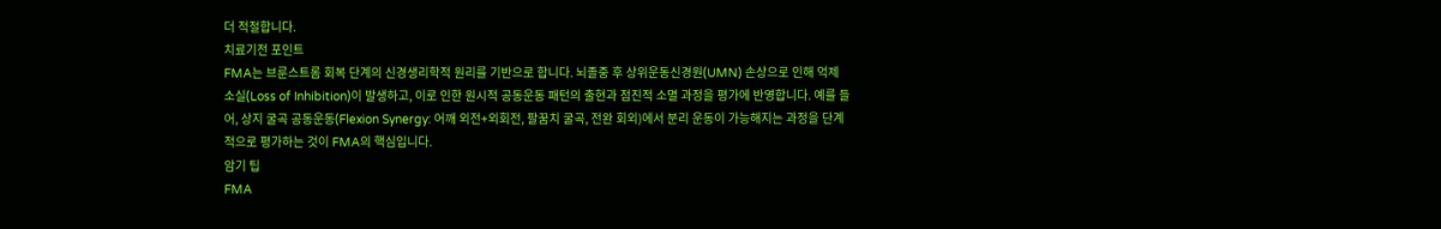더 적절합니다.
치료기전 포인트
FMA는 브룬스트롬 회복 단계의 신경생리학적 원리를 기반으로 합니다. 뇌졸중 후 상위운동신경원(UMN) 손상으로 인해 억제 소실(Loss of Inhibition)이 발생하고, 이로 인한 원시적 공동운동 패턴의 출현과 점진적 소멸 과정을 평가에 반영합니다. 예를 들어, 상지 굴곡 공동운동(Flexion Synergy: 어깨 외전+외회전, 팔꿈치 굴곡, 전완 회외)에서 분리 운동이 가능해지는 과정을 단계적으로 평가하는 것이 FMA의 핵심입니다.
암기 팁
FMA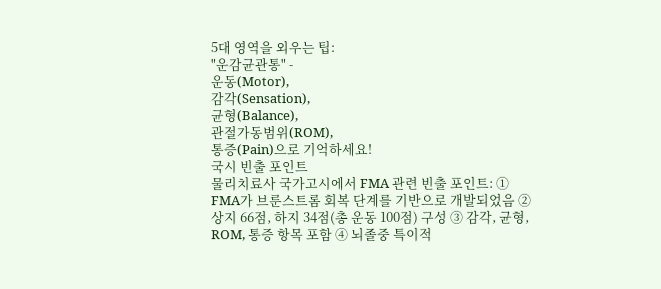5대 영역을 외우는 팁:
"운감균관통" -
운동(Motor),
감각(Sensation),
균형(Balance),
관절가동범위(ROM),
통증(Pain)으로 기억하세요!
국시 빈출 포인트
물리치료사 국가고시에서 FMA 관련 빈출 포인트: ① FMA가 브룬스트롬 회복 단계를 기반으로 개발되었음 ② 상지 66점, 하지 34점(총 운동 100점) 구성 ③ 감각, 균형, ROM, 통증 항목 포함 ④ 뇌졸중 특이적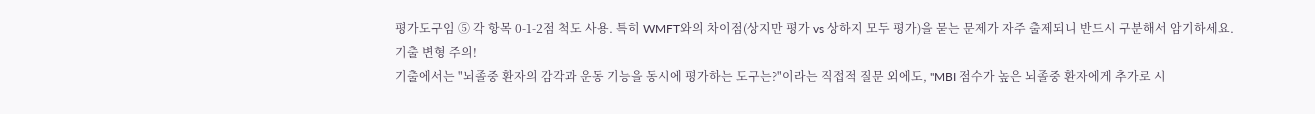평가도구임 ⑤ 각 항목 0-1-2점 척도 사용. 특히 WMFT와의 차이점(상지만 평가 vs 상하지 모두 평가)을 묻는 문제가 자주 출제되니 반드시 구분해서 암기하세요.
기출 변형 주의!
기출에서는 "뇌졸중 환자의 감각과 운동 기능을 동시에 평가하는 도구는?"이라는 직접적 질문 외에도, "MBI 점수가 높은 뇌졸중 환자에게 추가로 시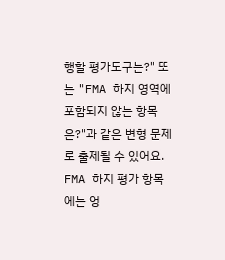행할 평가도구는?" 또는 "FMA 하지 영역에 포함되지 않는 항목은?"과 같은 변형 문제로 출제될 수 있어요. FMA 하지 평가 항목에는 엉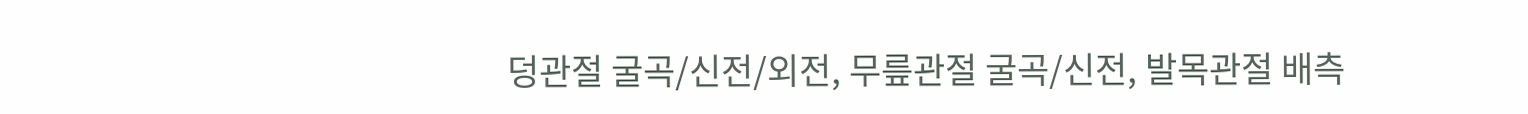덩관절 굴곡/신전/외전, 무릎관절 굴곡/신전, 발목관절 배측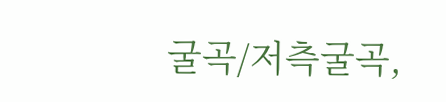굴곡/저측굴곡,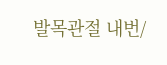발목관절 내번/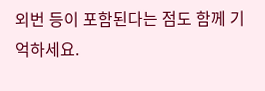외번 등이 포함된다는 점도 함께 기억하세요.